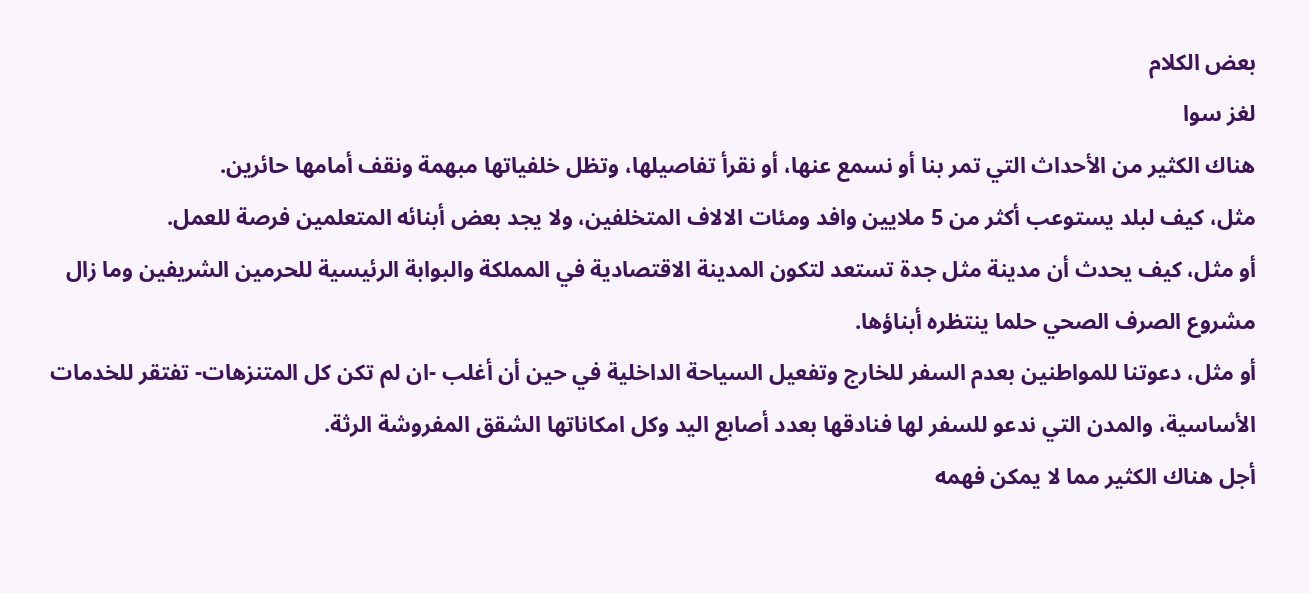بعض الكلام
لغز سوا
هناك الكثير من الأحداث التي تمر بنا أو نسمع عنها، أو نقرأ تفاصيلها، وتظل خلفياتها مبهمة ونقف أمامها حائرين.
مثل، كيف لبلد يستوعب أكثر من 5 ملايين وافد ومئات الالاف المتخلفين، ولا يجد بعض أبنائه المتعلمين فرصة للعمل.
أو مثل، كيف يحدث أن مدينة مثل جدة تستعد لتكون المدينة الاقتصادية في المملكة والبوابة الرئيسية للحرمين الشريفين وما زال مشروع الصرف الصحي حلما ينتظره أبناؤها.
أو مثل، دعوتنا للمواطنين بعدم السفر للخارج وتفعيل السياحة الداخلية في حين أن أغلب -ان لم تكن كل المتنزهات- تفتقر للخدمات الأساسية، والمدن التي ندعو للسفر لها فنادقها بعدد أصابع اليد وكل امكاناتها الشقق المفروشة الرثة.
أجل هناك الكثير مما لا يمكن فهمه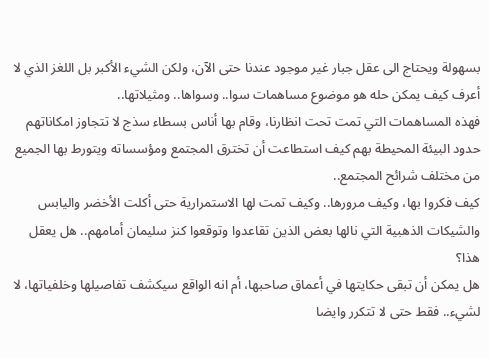بسهولة ويحتاج الى عقل جبار غير موجود عندنا حتى الآن، ولكن الشيء الأكبر بل اللغز الذي لا أعرف كيف يمكن حله هو موضوع مساهمات سوا.. وسواها.. ومثيلاتها..
فهذه المساهمات التي تمت تحت انظارنا، وقام بها أناس بسطاء سذج لا تتجاوز امكاناتهم حدود البيئة المحيطة بهم كيف استطاعت أن تخترق المجتمع ومؤسساته ويتورط بها الجميع من مختلف شرائح المجتمع..
كيف فكروا بها، وكيف مرورها.. وكيف تمت لها الاستمرارية حتى أكلت الأخضر واليابس والشيكات الذهبية التي نالها بعض الذين تقاعدوا وتوقعوا كنز سليمان أمامهم.. هل يعقل هذا؟
هل يمكن أن تبقى حكايتها في أعماق صاحبها، أم انه الواقع سيكشف تفاصيلها وخلفياتها، لا لشيء.. فقط حتى لا تتكرر وايضا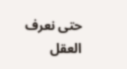حتى نعرف العقل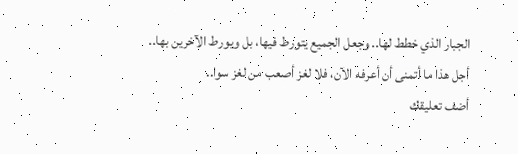الجبار الذي خطط لها.. وجعل الجميع يتورط فيها، بل ويورط الآخرين بها..
أجل هذا ما أتمنى أن أعرفه الآن، فلا لغز أصعب من لغز سوا..
أضف تعليقك